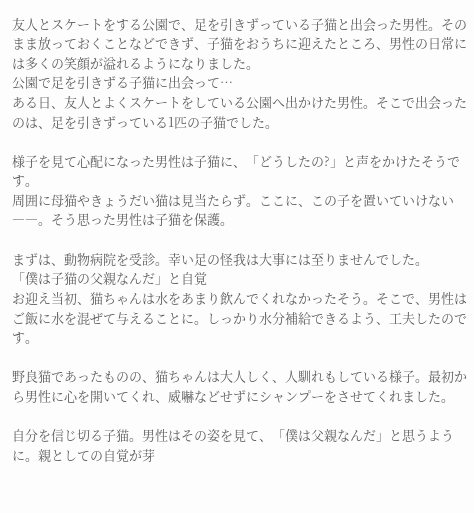友人とスケートをする公園で、足を引きずっている子猫と出会った男性。そのまま放っておくことなどできず、子猫をおうちに迎えたところ、男性の日常には多くの笑顔が溢れるようになりました。
公園で足を引きずる子猫に出会って…
ある日、友人とよくスケートをしている公園へ出かけた男性。そこで出会ったのは、足を引きずっている1匹の子猫でした。

様子を見て心配になった男性は子猫に、「どうしたの?」と声をかけたそうです。
周囲に母猫やきょうだい猫は見当たらず。ここに、この子を置いていけない――。そう思った男性は子猫を保護。

まずは、動物病院を受診。幸い足の怪我は大事には至りませんでした。
「僕は子猫の父親なんだ」と自覚
お迎え当初、猫ちゃんは水をあまり飲んでくれなかったそう。そこで、男性はご飯に水を混ぜて与えることに。しっかり水分補給できるよう、工夫したのです。

野良猫であったものの、猫ちゃんは大人しく、人馴れもしている様子。最初から男性に心を開いてくれ、威嚇などせずにシャンプーをさせてくれました。

自分を信じ切る子猫。男性はその姿を見て、「僕は父親なんだ」と思うように。親としての自覚が芽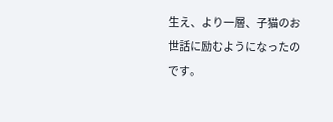生え、より一層、子猫のお世話に励むようになったのです。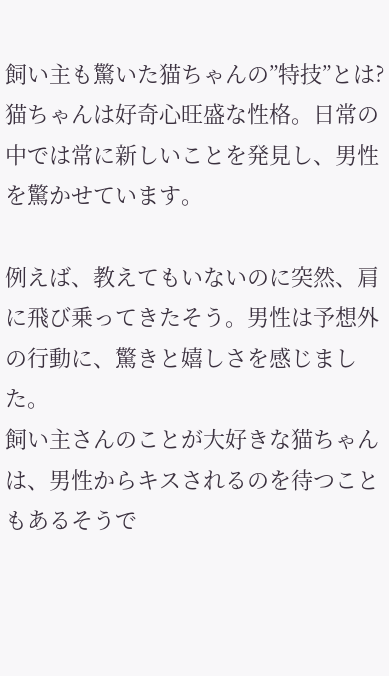飼い主も驚いた猫ちゃんの”特技”とは?
猫ちゃんは好奇心旺盛な性格。日常の中では常に新しいことを発見し、男性を驚かせています。

例えば、教えてもいないのに突然、肩に飛び乗ってきたそう。男性は予想外の行動に、驚きと嬉しさを感じました。
飼い主さんのことが大好きな猫ちゃんは、男性からキスされるのを待つこともあるそうで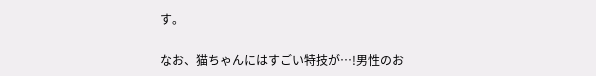す。

なお、猫ちゃんにはすごい特技が…!男性のお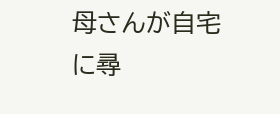母さんが自宅に尋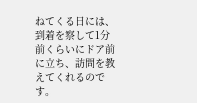ねてくる日には、到着を察して1分前くらいにドア前に立ち、訪問を教えてくれるのです。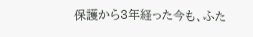保護から3年経った今も、ふた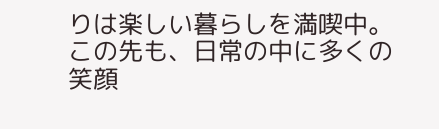りは楽しい暮らしを満喫中。この先も、日常の中に多くの笑顔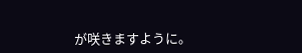が咲きますように。